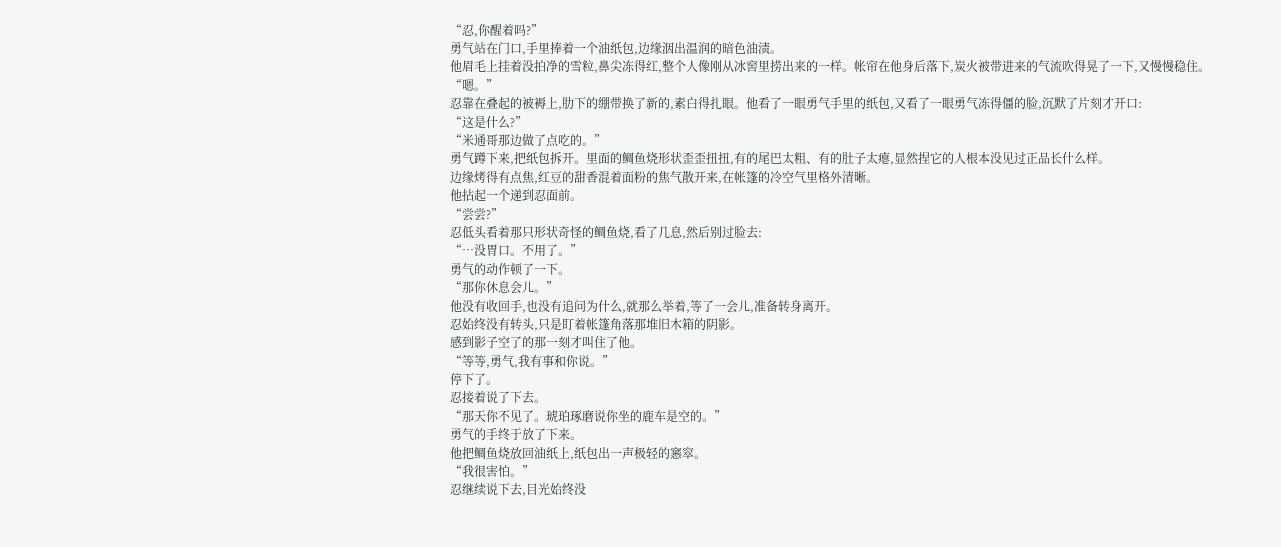“忍,你醒着吗?”
勇气站在门口,手里捧着一个油纸包,边缘洇出温润的暗色油渍。
他眉毛上挂着没拍净的雪粒,鼻尖冻得红,整个人像刚从冰窖里捞出来的一样。帐帘在他身后落下,炭火被带进来的气流吹得晃了一下,又慢慢稳住。
“嗯。”
忍靠在叠起的被褥上,肋下的绷带换了新的,素白得扎眼。他看了一眼勇气手里的纸包,又看了一眼勇气冻得僵的脸,沉默了片刻才开口:
“这是什么?”
“米通哥那边做了点吃的。”
勇气蹲下来,把纸包拆开。里面的鲷鱼烧形状歪歪扭扭,有的尾巴太粗、有的肚子太瘪,显然捏它的人根本没见过正品长什么样。
边缘烤得有点焦,红豆的甜香混着面粉的焦气散开来,在帐篷的冷空气里格外清晰。
他拈起一个递到忍面前。
“尝尝?”
忍低头看着那只形状奇怪的鲷鱼烧,看了几息,然后别过脸去:
“…没胃口。不用了。”
勇气的动作顿了一下。
“那你休息会儿。”
他没有收回手,也没有追问为什么,就那么举着,等了一会儿,准备转身离开。
忍始终没有转头,只是盯着帐篷角落那堆旧木箱的阴影。
感到影子空了的那一刻才叫住了他。
“等等,勇气,我有事和你说。”
停下了。
忍接着说了下去。
“那天你不见了。琥珀琢磨说你坐的鹿车是空的。”
勇气的手终于放了下来。
他把鲷鱼烧放回油纸上,纸包出一声极轻的窸窣。
“我很害怕。”
忍继续说下去,目光始终没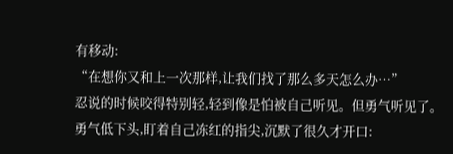有移动:
“在想你又和上一次那样,让我们找了那么多天怎么办…”
忍说的时候咬得特别轻,轻到像是怕被自己听见。但勇气听见了。
勇气低下头,盯着自己冻红的指尖,沉默了很久才开口: